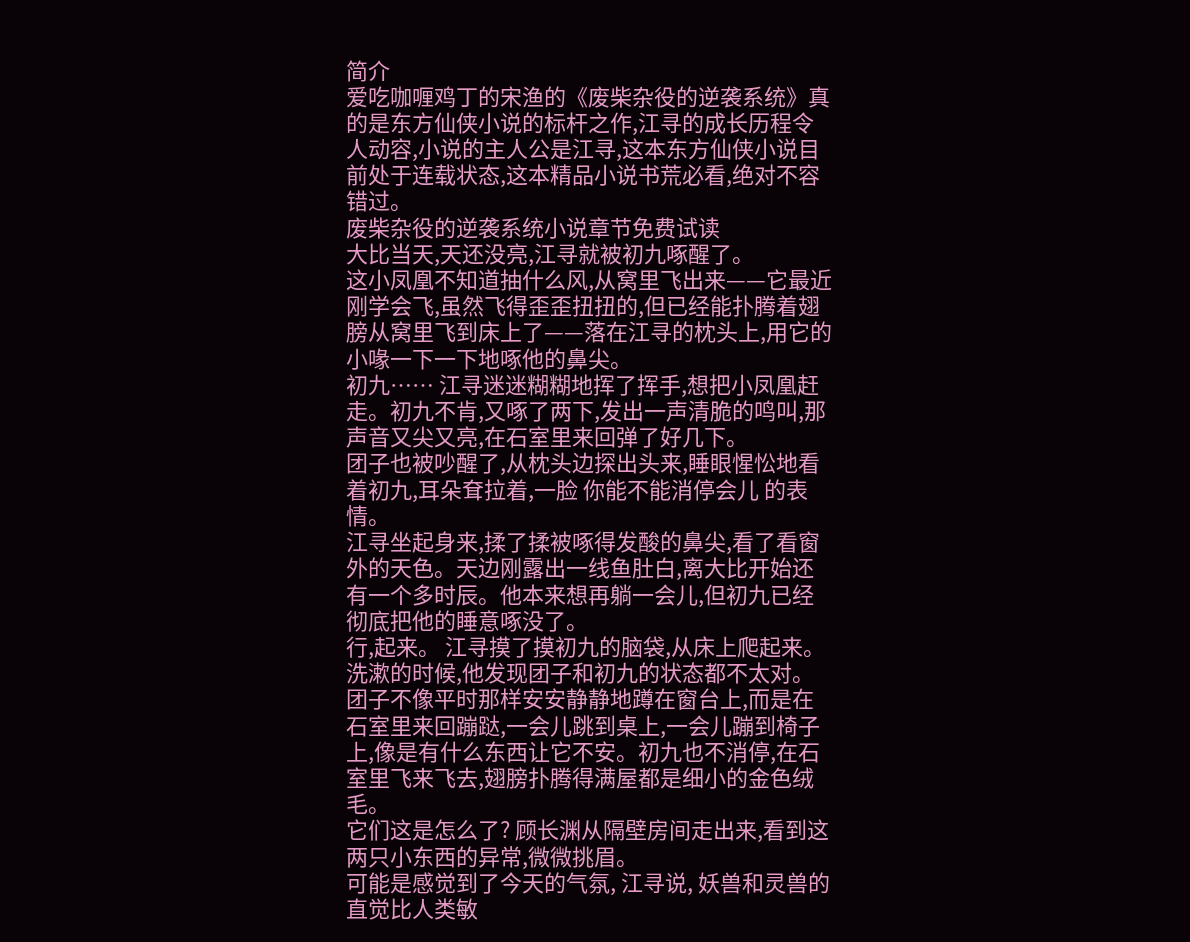简介
爱吃咖喱鸡丁的宋渔的《废柴杂役的逆袭系统》真的是东方仙侠小说的标杆之作,江寻的成长历程令人动容,小说的主人公是江寻,这本东方仙侠小说目前处于连载状态,这本精品小说书荒必看,绝对不容错过。
废柴杂役的逆袭系统小说章节免费试读
大比当天,天还没亮,江寻就被初九啄醒了。
这小凤凰不知道抽什么风,从窝里飞出来——它最近刚学会飞,虽然飞得歪歪扭扭的,但已经能扑腾着翅膀从窝里飞到床上了——落在江寻的枕头上,用它的小喙一下一下地啄他的鼻尖。
初九…… 江寻迷迷糊糊地挥了挥手,想把小凤凰赶走。初九不肯,又啄了两下,发出一声清脆的鸣叫,那声音又尖又亮,在石室里来回弹了好几下。
团子也被吵醒了,从枕头边探出头来,睡眼惺忪地看着初九,耳朵耷拉着,一脸 你能不能消停会儿 的表情。
江寻坐起身来,揉了揉被啄得发酸的鼻尖,看了看窗外的天色。天边刚露出一线鱼肚白,离大比开始还有一个多时辰。他本来想再躺一会儿,但初九已经彻底把他的睡意啄没了。
行,起来。 江寻摸了摸初九的脑袋,从床上爬起来。
洗漱的时候,他发现团子和初九的状态都不太对。团子不像平时那样安安静静地蹲在窗台上,而是在石室里来回蹦跶,一会儿跳到桌上,一会儿蹦到椅子上,像是有什么东西让它不安。初九也不消停,在石室里飞来飞去,翅膀扑腾得满屋都是细小的金色绒毛。
它们这是怎么了? 顾长渊从隔壁房间走出来,看到这两只小东西的异常,微微挑眉。
可能是感觉到了今天的气氛, 江寻说, 妖兽和灵兽的直觉比人类敏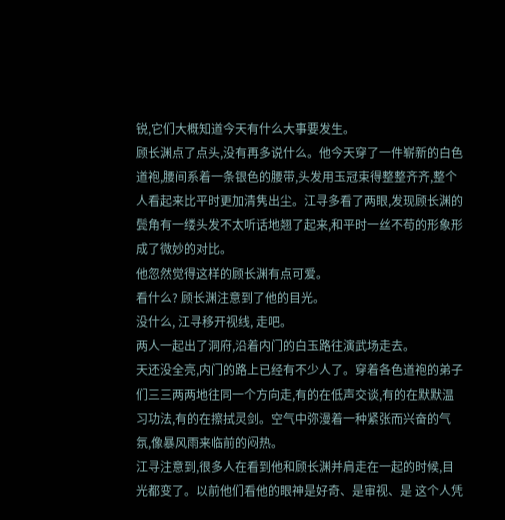锐,它们大概知道今天有什么大事要发生。
顾长渊点了点头,没有再多说什么。他今天穿了一件崭新的白色道袍,腰间系着一条银色的腰带,头发用玉冠束得整整齐齐,整个人看起来比平时更加清隽出尘。江寻多看了两眼,发现顾长渊的鬓角有一缕头发不太听话地翘了起来,和平时一丝不苟的形象形成了微妙的对比。
他忽然觉得这样的顾长渊有点可爱。
看什么? 顾长渊注意到了他的目光。
没什么, 江寻移开视线, 走吧。
两人一起出了洞府,沿着内门的白玉路往演武场走去。
天还没全亮,内门的路上已经有不少人了。穿着各色道袍的弟子们三三两两地往同一个方向走,有的在低声交谈,有的在默默温习功法,有的在擦拭灵剑。空气中弥漫着一种紧张而兴奋的气氛,像暴风雨来临前的闷热。
江寻注意到,很多人在看到他和顾长渊并肩走在一起的时候,目光都变了。以前他们看他的眼神是好奇、是审视、是 这个人凭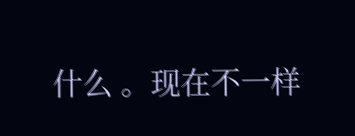什么 。现在不一样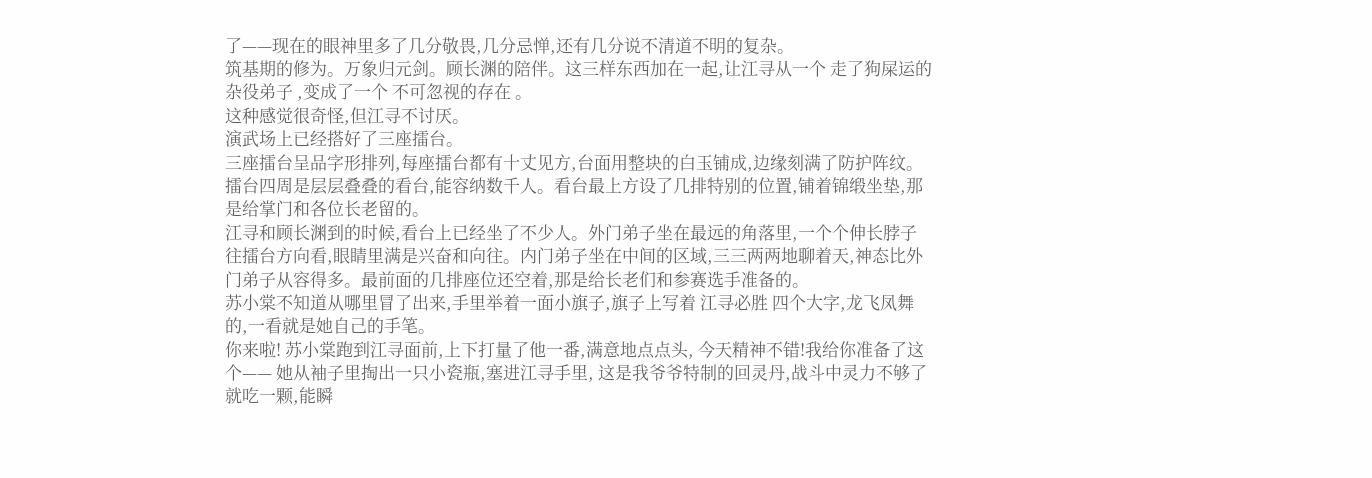了——现在的眼神里多了几分敬畏,几分忌惮,还有几分说不清道不明的复杂。
筑基期的修为。万象归元剑。顾长渊的陪伴。这三样东西加在一起,让江寻从一个 走了狗屎运的杂役弟子 ,变成了一个 不可忽视的存在 。
这种感觉很奇怪,但江寻不讨厌。
演武场上已经搭好了三座擂台。
三座擂台呈品字形排列,每座擂台都有十丈见方,台面用整块的白玉铺成,边缘刻满了防护阵纹。擂台四周是层层叠叠的看台,能容纳数千人。看台最上方设了几排特别的位置,铺着锦缎坐垫,那是给掌门和各位长老留的。
江寻和顾长渊到的时候,看台上已经坐了不少人。外门弟子坐在最远的角落里,一个个伸长脖子往擂台方向看,眼睛里满是兴奋和向往。内门弟子坐在中间的区域,三三两两地聊着天,神态比外门弟子从容得多。最前面的几排座位还空着,那是给长老们和参赛选手准备的。
苏小棠不知道从哪里冒了出来,手里举着一面小旗子,旗子上写着 江寻必胜 四个大字,龙飞凤舞的,一看就是她自己的手笔。
你来啦! 苏小棠跑到江寻面前,上下打量了他一番,满意地点点头, 今天精神不错!我给你准备了这个—— 她从袖子里掏出一只小瓷瓶,塞进江寻手里, 这是我爷爷特制的回灵丹,战斗中灵力不够了就吃一颗,能瞬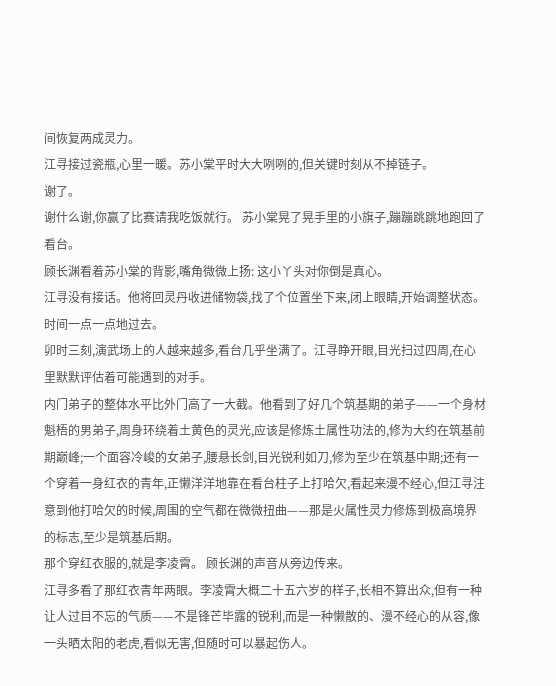间恢复两成灵力。
江寻接过瓷瓶,心里一暖。苏小棠平时大大咧咧的,但关键时刻从不掉链子。
谢了。
谢什么谢,你赢了比赛请我吃饭就行。 苏小棠晃了晃手里的小旗子,蹦蹦跳跳地跑回了看台。
顾长渊看着苏小棠的背影,嘴角微微上扬: 这小丫头对你倒是真心。
江寻没有接话。他将回灵丹收进储物袋,找了个位置坐下来,闭上眼睛,开始调整状态。
时间一点一点地过去。
卯时三刻,演武场上的人越来越多,看台几乎坐满了。江寻睁开眼,目光扫过四周,在心里默默评估着可能遇到的对手。
内门弟子的整体水平比外门高了一大截。他看到了好几个筑基期的弟子——一个身材魁梧的男弟子,周身环绕着土黄色的灵光,应该是修炼土属性功法的,修为大约在筑基前期巅峰;一个面容冷峻的女弟子,腰悬长剑,目光锐利如刀,修为至少在筑基中期;还有一个穿着一身红衣的青年,正懒洋洋地靠在看台柱子上打哈欠,看起来漫不经心,但江寻注意到他打哈欠的时候,周围的空气都在微微扭曲——那是火属性灵力修炼到极高境界的标志,至少是筑基后期。
那个穿红衣服的,就是李凌霄。 顾长渊的声音从旁边传来。
江寻多看了那红衣青年两眼。李凌霄大概二十五六岁的样子,长相不算出众,但有一种让人过目不忘的气质——不是锋芒毕露的锐利,而是一种懒散的、漫不经心的从容,像一头晒太阳的老虎,看似无害,但随时可以暴起伤人。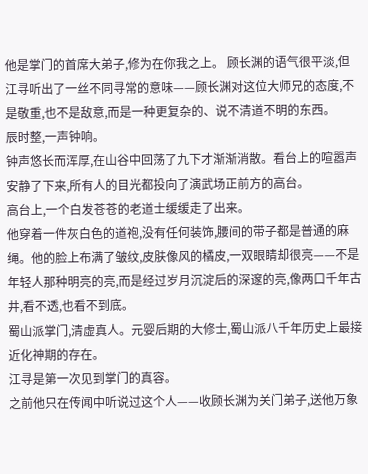他是掌门的首席大弟子,修为在你我之上。 顾长渊的语气很平淡,但江寻听出了一丝不同寻常的意味——顾长渊对这位大师兄的态度,不是敬重,也不是敌意,而是一种更复杂的、说不清道不明的东西。
辰时整,一声钟响。
钟声悠长而浑厚,在山谷中回荡了九下才渐渐消散。看台上的喧嚣声安静了下来,所有人的目光都投向了演武场正前方的高台。
高台上,一个白发苍苍的老道士缓缓走了出来。
他穿着一件灰白色的道袍,没有任何装饰,腰间的带子都是普通的麻绳。他的脸上布满了皱纹,皮肤像风的橘皮,一双眼睛却很亮——不是年轻人那种明亮的亮,而是经过岁月沉淀后的深邃的亮,像两口千年古井,看不透,也看不到底。
蜀山派掌门,清虚真人。元婴后期的大修士,蜀山派八千年历史上最接近化神期的存在。
江寻是第一次见到掌门的真容。
之前他只在传闻中听说过这个人——收顾长渊为关门弟子,送他万象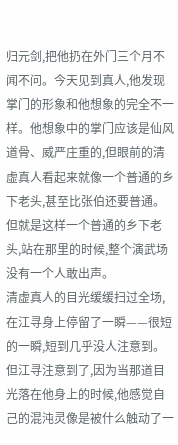归元剑,把他扔在外门三个月不闻不问。今天见到真人,他发现掌门的形象和他想象的完全不一样。他想象中的掌门应该是仙风道骨、威严庄重的,但眼前的清虚真人看起来就像一个普通的乡下老头,甚至比张伯还要普通。
但就是这样一个普通的乡下老头,站在那里的时候,整个演武场没有一个人敢出声。
清虚真人的目光缓缓扫过全场,在江寻身上停留了一瞬——很短的一瞬,短到几乎没人注意到。但江寻注意到了,因为当那道目光落在他身上的时候,他感觉自己的混沌灵像是被什么触动了一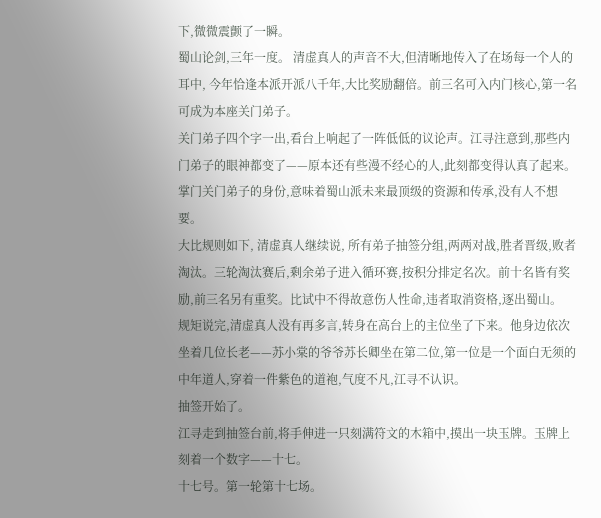下,微微震颤了一瞬。
蜀山论剑,三年一度。 清虚真人的声音不大,但清晰地传入了在场每一个人的耳中, 今年恰逢本派开派八千年,大比奖励翻倍。前三名可入内门核心,第一名可成为本座关门弟子。
关门弟子四个字一出,看台上响起了一阵低低的议论声。江寻注意到,那些内门弟子的眼神都变了——原本还有些漫不经心的人,此刻都变得认真了起来。掌门关门弟子的身份,意味着蜀山派未来最顶级的资源和传承,没有人不想要。
大比规则如下, 清虚真人继续说, 所有弟子抽签分组,两两对战,胜者晋级,败者淘汰。三轮淘汰赛后,剩余弟子进入循环赛,按积分排定名次。前十名皆有奖励,前三名另有重奖。比试中不得故意伤人性命,违者取消资格,逐出蜀山。
规矩说完,清虚真人没有再多言,转身在高台上的主位坐了下来。他身边依次坐着几位长老——苏小棠的爷爷苏长卿坐在第二位,第一位是一个面白无须的中年道人,穿着一件紫色的道袍,气度不凡,江寻不认识。
抽签开始了。
江寻走到抽签台前,将手伸进一只刻满符文的木箱中,摸出一块玉牌。玉牌上刻着一个数字——十七。
十七号。第一轮第十七场。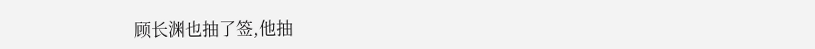顾长渊也抽了签,他抽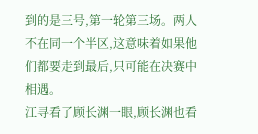到的是三号,第一轮第三场。两人不在同一个半区,这意味着如果他们都要走到最后,只可能在决赛中相遇。
江寻看了顾长渊一眼,顾长渊也看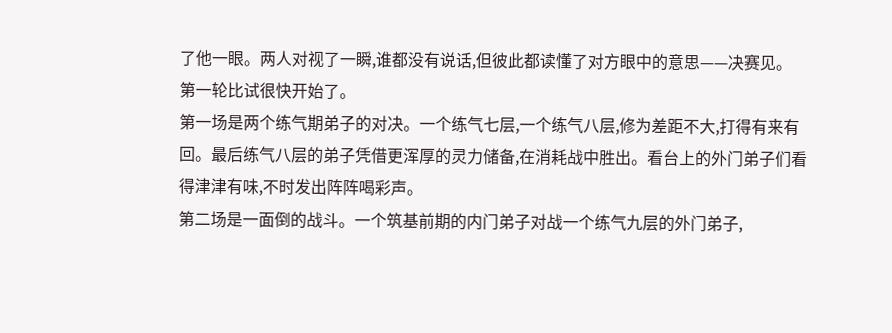了他一眼。两人对视了一瞬,谁都没有说话,但彼此都读懂了对方眼中的意思——决赛见。
第一轮比试很快开始了。
第一场是两个练气期弟子的对决。一个练气七层,一个练气八层,修为差距不大,打得有来有回。最后练气八层的弟子凭借更浑厚的灵力储备,在消耗战中胜出。看台上的外门弟子们看得津津有味,不时发出阵阵喝彩声。
第二场是一面倒的战斗。一个筑基前期的内门弟子对战一个练气九层的外门弟子,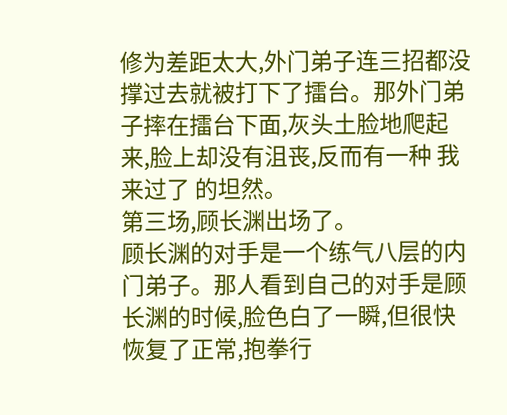修为差距太大,外门弟子连三招都没撑过去就被打下了擂台。那外门弟子摔在擂台下面,灰头土脸地爬起来,脸上却没有沮丧,反而有一种 我来过了 的坦然。
第三场,顾长渊出场了。
顾长渊的对手是一个练气八层的内门弟子。那人看到自己的对手是顾长渊的时候,脸色白了一瞬,但很快恢复了正常,抱拳行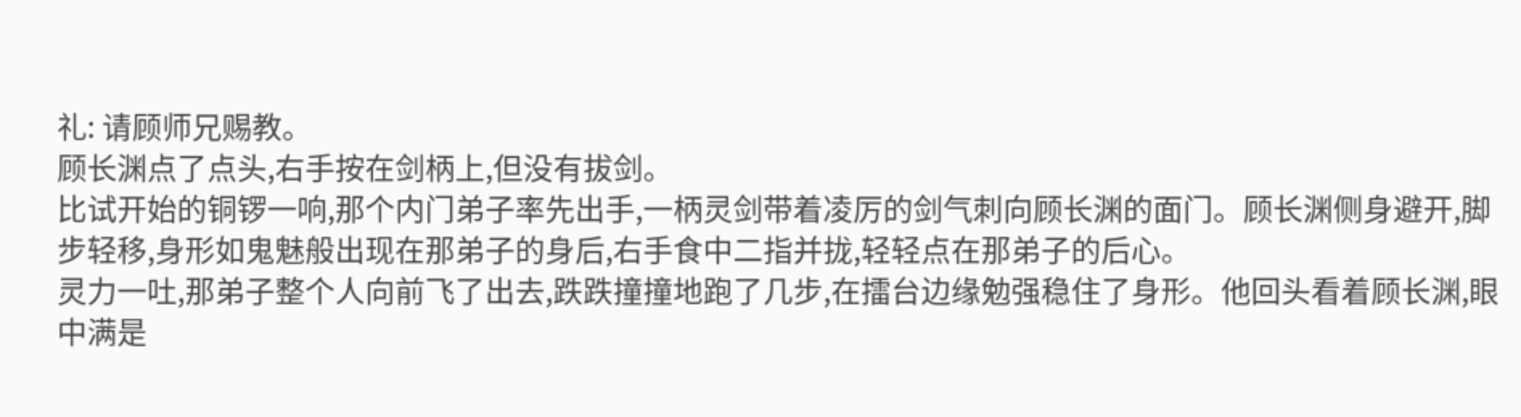礼: 请顾师兄赐教。
顾长渊点了点头,右手按在剑柄上,但没有拔剑。
比试开始的铜锣一响,那个内门弟子率先出手,一柄灵剑带着凌厉的剑气刺向顾长渊的面门。顾长渊侧身避开,脚步轻移,身形如鬼魅般出现在那弟子的身后,右手食中二指并拢,轻轻点在那弟子的后心。
灵力一吐,那弟子整个人向前飞了出去,跌跌撞撞地跑了几步,在擂台边缘勉强稳住了身形。他回头看着顾长渊,眼中满是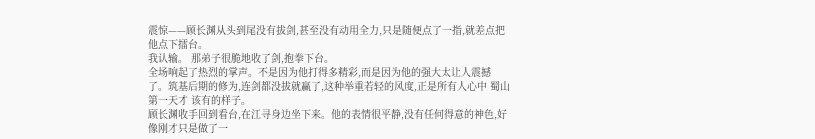震惊——顾长渊从头到尾没有拔剑,甚至没有动用全力,只是随便点了一指,就差点把他点下擂台。
我认输。 那弟子很脆地收了剑,抱拳下台。
全场响起了热烈的掌声。不是因为他打得多精彩,而是因为他的强大太让人震撼了。筑基后期的修为,连剑都没拔就赢了,这种举重若轻的风度,正是所有人心中 蜀山第一天才 该有的样子。
顾长渊收手回到看台,在江寻身边坐下来。他的表情很平静,没有任何得意的神色,好像刚才只是做了一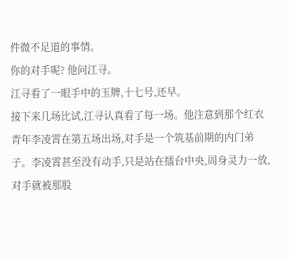件微不足道的事情。
你的对手呢? 他问江寻。
江寻看了一眼手中的玉牌,十七号,还早。
接下来几场比试,江寻认真看了每一场。他注意到那个红衣青年李凌霄在第五场出场,对手是一个筑基前期的内门弟子。李凌霄甚至没有动手,只是站在擂台中央,周身灵力一放,对手就被那股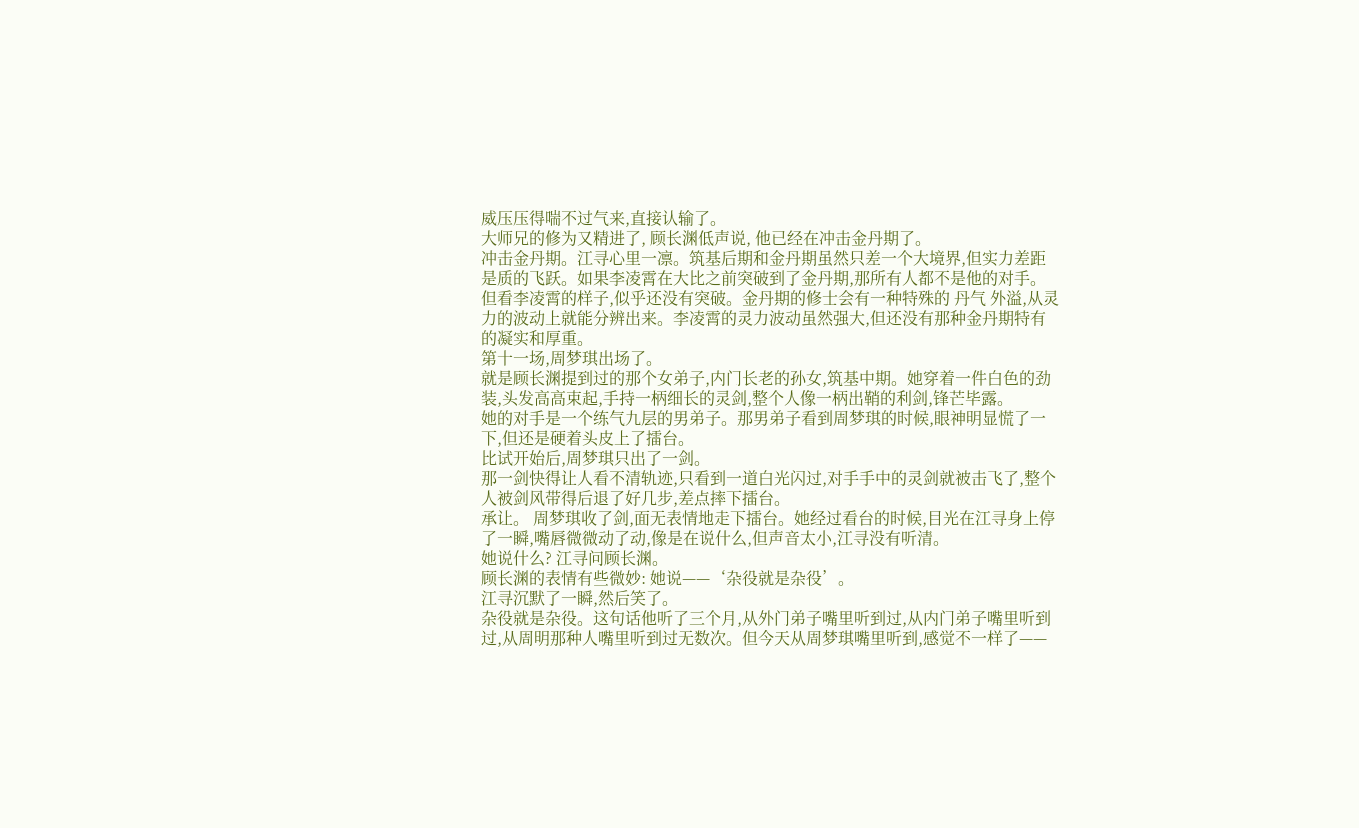威压压得喘不过气来,直接认输了。
大师兄的修为又精进了, 顾长渊低声说, 他已经在冲击金丹期了。
冲击金丹期。江寻心里一凛。筑基后期和金丹期虽然只差一个大境界,但实力差距是质的飞跃。如果李凌霄在大比之前突破到了金丹期,那所有人都不是他的对手。
但看李凌霄的样子,似乎还没有突破。金丹期的修士会有一种特殊的 丹气 外溢,从灵力的波动上就能分辨出来。李凌霄的灵力波动虽然强大,但还没有那种金丹期特有的凝实和厚重。
第十一场,周梦琪出场了。
就是顾长渊提到过的那个女弟子,内门长老的孙女,筑基中期。她穿着一件白色的劲装,头发高高束起,手持一柄细长的灵剑,整个人像一柄出鞘的利剑,锋芒毕露。
她的对手是一个练气九层的男弟子。那男弟子看到周梦琪的时候,眼神明显慌了一下,但还是硬着头皮上了擂台。
比试开始后,周梦琪只出了一剑。
那一剑快得让人看不清轨迹,只看到一道白光闪过,对手手中的灵剑就被击飞了,整个人被剑风带得后退了好几步,差点摔下擂台。
承让。 周梦琪收了剑,面无表情地走下擂台。她经过看台的时候,目光在江寻身上停了一瞬,嘴唇微微动了动,像是在说什么,但声音太小,江寻没有听清。
她说什么? 江寻问顾长渊。
顾长渊的表情有些微妙: 她说——‘杂役就是杂役’。
江寻沉默了一瞬,然后笑了。
杂役就是杂役。这句话他听了三个月,从外门弟子嘴里听到过,从内门弟子嘴里听到过,从周明那种人嘴里听到过无数次。但今天从周梦琪嘴里听到,感觉不一样了——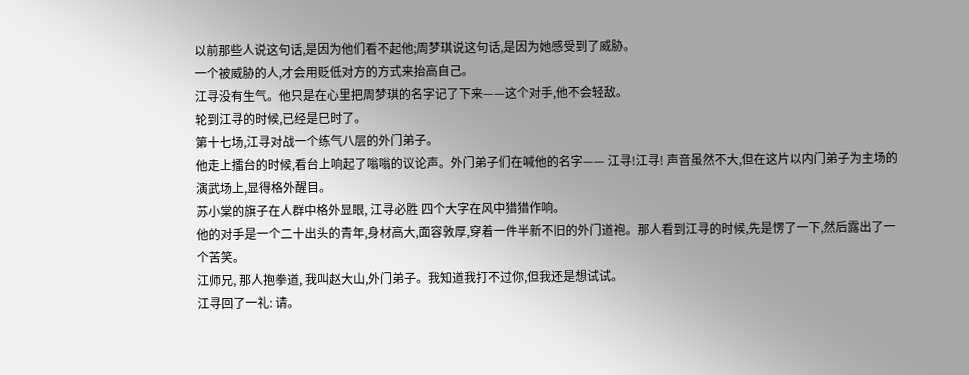以前那些人说这句话,是因为他们看不起他;周梦琪说这句话,是因为她感受到了威胁。
一个被威胁的人,才会用贬低对方的方式来抬高自己。
江寻没有生气。他只是在心里把周梦琪的名字记了下来——这个对手,他不会轻敌。
轮到江寻的时候,已经是巳时了。
第十七场,江寻对战一个练气八层的外门弟子。
他走上擂台的时候,看台上响起了嗡嗡的议论声。外门弟子们在喊他的名字—— 江寻!江寻! 声音虽然不大,但在这片以内门弟子为主场的演武场上,显得格外醒目。
苏小棠的旗子在人群中格外显眼, 江寻必胜 四个大字在风中猎猎作响。
他的对手是一个二十出头的青年,身材高大,面容敦厚,穿着一件半新不旧的外门道袍。那人看到江寻的时候,先是愣了一下,然后露出了一个苦笑。
江师兄, 那人抱拳道, 我叫赵大山,外门弟子。我知道我打不过你,但我还是想试试。
江寻回了一礼: 请。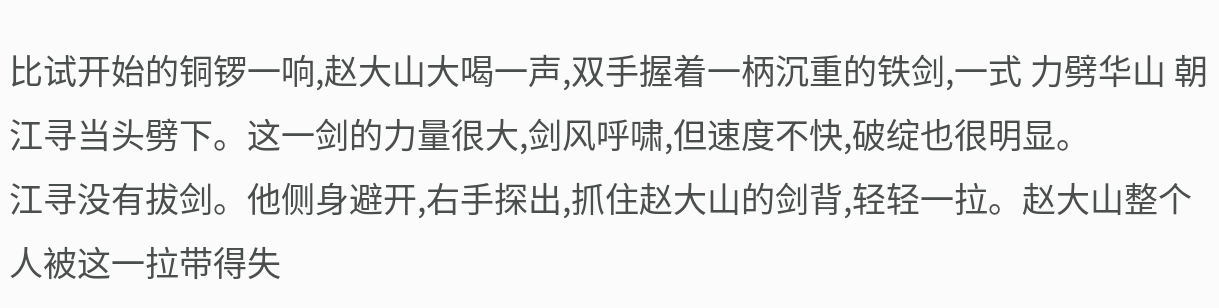比试开始的铜锣一响,赵大山大喝一声,双手握着一柄沉重的铁剑,一式 力劈华山 朝江寻当头劈下。这一剑的力量很大,剑风呼啸,但速度不快,破绽也很明显。
江寻没有拔剑。他侧身避开,右手探出,抓住赵大山的剑背,轻轻一拉。赵大山整个人被这一拉带得失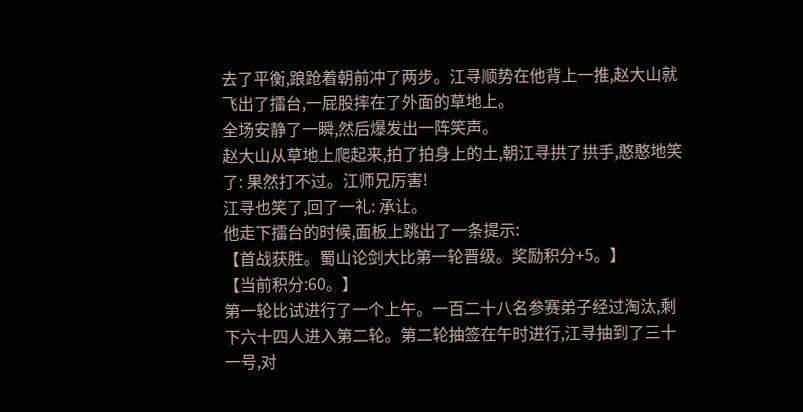去了平衡,踉跄着朝前冲了两步。江寻顺势在他背上一推,赵大山就飞出了擂台,一屁股摔在了外面的草地上。
全场安静了一瞬,然后爆发出一阵笑声。
赵大山从草地上爬起来,拍了拍身上的土,朝江寻拱了拱手,憨憨地笑了: 果然打不过。江师兄厉害!
江寻也笑了,回了一礼: 承让。
他走下擂台的时候,面板上跳出了一条提示:
【首战获胜。蜀山论剑大比第一轮晋级。奖励积分+5。】
【当前积分:60。】
第一轮比试进行了一个上午。一百二十八名参赛弟子经过淘汰,剩下六十四人进入第二轮。第二轮抽签在午时进行,江寻抽到了三十一号,对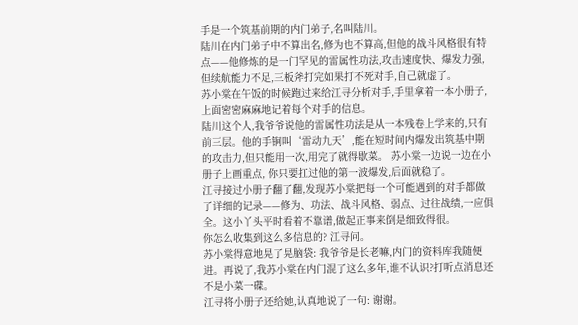手是一个筑基前期的内门弟子,名叫陆川。
陆川在内门弟子中不算出名,修为也不算高,但他的战斗风格很有特点——他修炼的是一门罕见的雷属性功法,攻击速度快、爆发力强,但续航能力不足,三板斧打完如果打不死对手,自己就虚了。
苏小棠在午饭的时候跑过来给江寻分析对手,手里拿着一本小册子,上面密密麻麻地记着每个对手的信息。
陆川这个人,我爷爷说他的雷属性功法是从一本残卷上学来的,只有前三层。他的手锏叫‘雷动九天’,能在短时间内爆发出筑基中期的攻击力,但只能用一次,用完了就得歇菜。 苏小棠一边说一边在小册子上画重点, 你只要扛过他的第一波爆发,后面就稳了。
江寻接过小册子翻了翻,发现苏小棠把每一个可能遇到的对手都做了详细的记录——修为、功法、战斗风格、弱点、过往战绩,一应俱全。这小丫头平时看着不靠谱,做起正事来倒是细致得很。
你怎么收集到这么多信息的? 江寻问。
苏小棠得意地晃了晃脑袋: 我爷爷是长老嘛,内门的资料库我随便进。再说了,我苏小棠在内门混了这么多年,谁不认识?打听点消息还不是小菜一碟。
江寻将小册子还给她,认真地说了一句: 谢谢。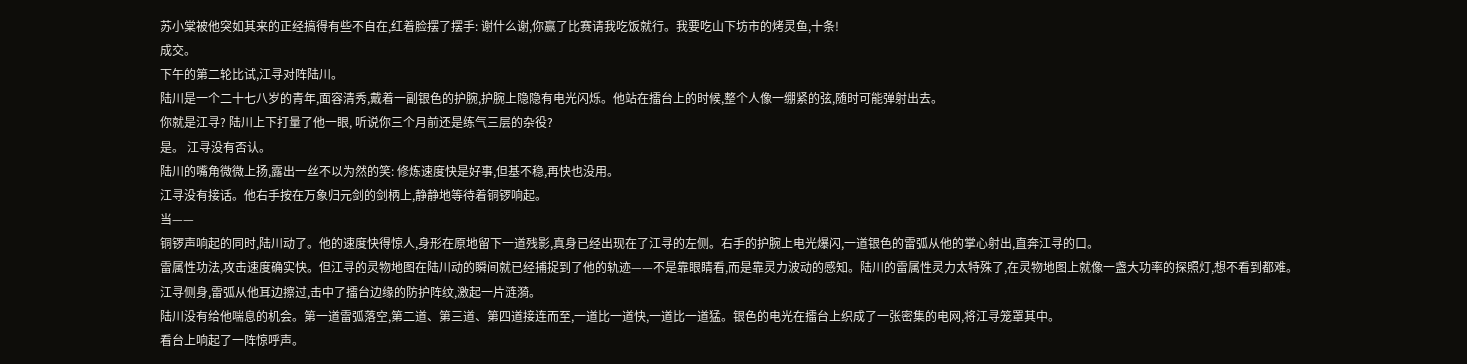苏小棠被他突如其来的正经搞得有些不自在,红着脸摆了摆手: 谢什么谢,你赢了比赛请我吃饭就行。我要吃山下坊市的烤灵鱼,十条!
成交。
下午的第二轮比试,江寻对阵陆川。
陆川是一个二十七八岁的青年,面容清秀,戴着一副银色的护腕,护腕上隐隐有电光闪烁。他站在擂台上的时候,整个人像一绷紧的弦,随时可能弹射出去。
你就是江寻? 陆川上下打量了他一眼, 听说你三个月前还是练气三层的杂役?
是。 江寻没有否认。
陆川的嘴角微微上扬,露出一丝不以为然的笑: 修炼速度快是好事,但基不稳,再快也没用。
江寻没有接话。他右手按在万象归元剑的剑柄上,静静地等待着铜锣响起。
当——
铜锣声响起的同时,陆川动了。他的速度快得惊人,身形在原地留下一道残影,真身已经出现在了江寻的左侧。右手的护腕上电光爆闪,一道银色的雷弧从他的掌心射出,直奔江寻的口。
雷属性功法,攻击速度确实快。但江寻的灵物地图在陆川动的瞬间就已经捕捉到了他的轨迹——不是靠眼睛看,而是靠灵力波动的感知。陆川的雷属性灵力太特殊了,在灵物地图上就像一盏大功率的探照灯,想不看到都难。
江寻侧身,雷弧从他耳边擦过,击中了擂台边缘的防护阵纹,激起一片涟漪。
陆川没有给他喘息的机会。第一道雷弧落空,第二道、第三道、第四道接连而至,一道比一道快,一道比一道猛。银色的电光在擂台上织成了一张密集的电网,将江寻笼罩其中。
看台上响起了一阵惊呼声。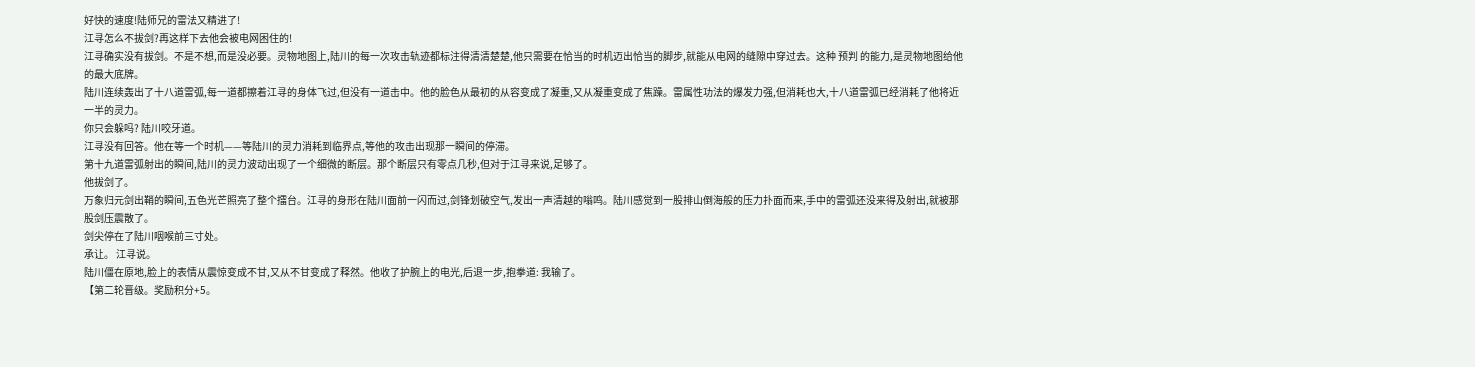好快的速度!陆师兄的雷法又精进了!
江寻怎么不拔剑?再这样下去他会被电网困住的!
江寻确实没有拔剑。不是不想,而是没必要。灵物地图上,陆川的每一次攻击轨迹都标注得清清楚楚,他只需要在恰当的时机迈出恰当的脚步,就能从电网的缝隙中穿过去。这种 预判 的能力,是灵物地图给他的最大底牌。
陆川连续轰出了十八道雷弧,每一道都擦着江寻的身体飞过,但没有一道击中。他的脸色从最初的从容变成了凝重,又从凝重变成了焦躁。雷属性功法的爆发力强,但消耗也大,十八道雷弧已经消耗了他将近一半的灵力。
你只会躲吗? 陆川咬牙道。
江寻没有回答。他在等一个时机——等陆川的灵力消耗到临界点,等他的攻击出现那一瞬间的停滞。
第十九道雷弧射出的瞬间,陆川的灵力波动出现了一个细微的断层。那个断层只有零点几秒,但对于江寻来说,足够了。
他拔剑了。
万象归元剑出鞘的瞬间,五色光芒照亮了整个擂台。江寻的身形在陆川面前一闪而过,剑锋划破空气,发出一声清越的嗡鸣。陆川感觉到一股排山倒海般的压力扑面而来,手中的雷弧还没来得及射出,就被那股剑压震散了。
剑尖停在了陆川咽喉前三寸处。
承让。 江寻说。
陆川僵在原地,脸上的表情从震惊变成不甘,又从不甘变成了释然。他收了护腕上的电光,后退一步,抱拳道: 我输了。
【第二轮晋级。奖励积分+5。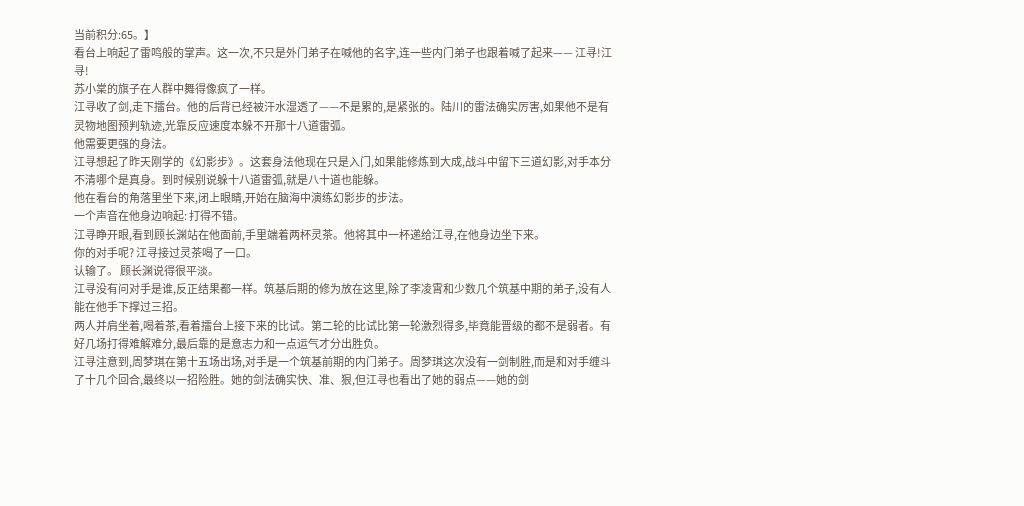当前积分:65。】
看台上响起了雷鸣般的掌声。这一次,不只是外门弟子在喊他的名字,连一些内门弟子也跟着喊了起来—— 江寻!江寻!
苏小棠的旗子在人群中舞得像疯了一样。
江寻收了剑,走下擂台。他的后背已经被汗水湿透了——不是累的,是紧张的。陆川的雷法确实厉害,如果他不是有灵物地图预判轨迹,光靠反应速度本躲不开那十八道雷弧。
他需要更强的身法。
江寻想起了昨天刚学的《幻影步》。这套身法他现在只是入门,如果能修炼到大成,战斗中留下三道幻影,对手本分不清哪个是真身。到时候别说躲十八道雷弧,就是八十道也能躲。
他在看台的角落里坐下来,闭上眼睛,开始在脑海中演练幻影步的步法。
一个声音在他身边响起: 打得不错。
江寻睁开眼,看到顾长渊站在他面前,手里端着两杯灵茶。他将其中一杯递给江寻,在他身边坐下来。
你的对手呢? 江寻接过灵茶喝了一口。
认输了。 顾长渊说得很平淡。
江寻没有问对手是谁,反正结果都一样。筑基后期的修为放在这里,除了李凌霄和少数几个筑基中期的弟子,没有人能在他手下撑过三招。
两人并肩坐着,喝着茶,看着擂台上接下来的比试。第二轮的比试比第一轮激烈得多,毕竟能晋级的都不是弱者。有好几场打得难解难分,最后靠的是意志力和一点运气才分出胜负。
江寻注意到,周梦琪在第十五场出场,对手是一个筑基前期的内门弟子。周梦琪这次没有一剑制胜,而是和对手缠斗了十几个回合,最终以一招险胜。她的剑法确实快、准、狠,但江寻也看出了她的弱点——她的剑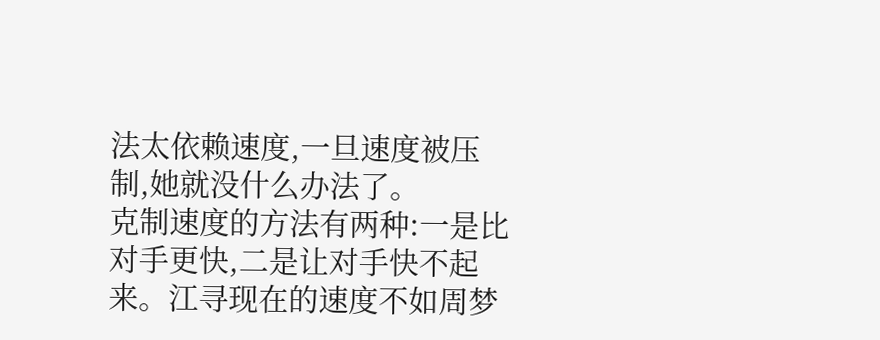法太依赖速度,一旦速度被压制,她就没什么办法了。
克制速度的方法有两种:一是比对手更快,二是让对手快不起来。江寻现在的速度不如周梦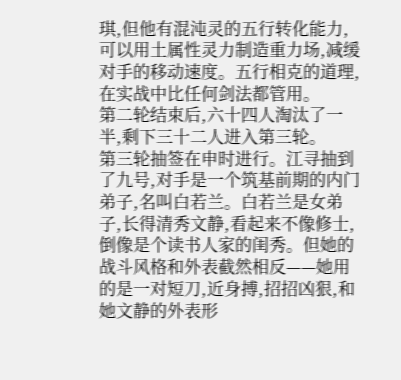琪,但他有混沌灵的五行转化能力,可以用土属性灵力制造重力场,减缓对手的移动速度。五行相克的道理,在实战中比任何剑法都管用。
第二轮结束后,六十四人淘汰了一半,剩下三十二人进入第三轮。
第三轮抽签在申时进行。江寻抽到了九号,对手是一个筑基前期的内门弟子,名叫白若兰。白若兰是女弟子,长得清秀文静,看起来不像修士,倒像是个读书人家的闺秀。但她的战斗风格和外表截然相反——她用的是一对短刀,近身搏,招招凶狠,和她文静的外表形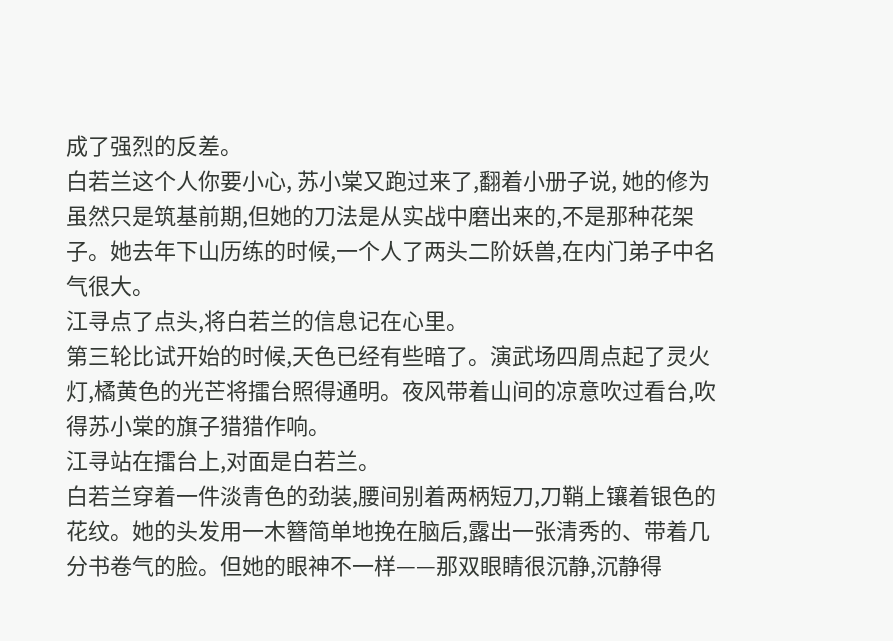成了强烈的反差。
白若兰这个人你要小心, 苏小棠又跑过来了,翻着小册子说, 她的修为虽然只是筑基前期,但她的刀法是从实战中磨出来的,不是那种花架子。她去年下山历练的时候,一个人了两头二阶妖兽,在内门弟子中名气很大。
江寻点了点头,将白若兰的信息记在心里。
第三轮比试开始的时候,天色已经有些暗了。演武场四周点起了灵火灯,橘黄色的光芒将擂台照得通明。夜风带着山间的凉意吹过看台,吹得苏小棠的旗子猎猎作响。
江寻站在擂台上,对面是白若兰。
白若兰穿着一件淡青色的劲装,腰间别着两柄短刀,刀鞘上镶着银色的花纹。她的头发用一木簪简单地挽在脑后,露出一张清秀的、带着几分书卷气的脸。但她的眼神不一样——那双眼睛很沉静,沉静得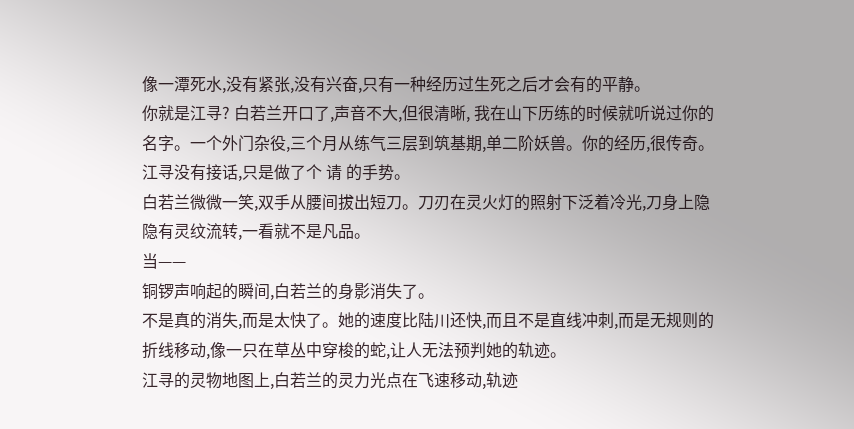像一潭死水,没有紧张,没有兴奋,只有一种经历过生死之后才会有的平静。
你就是江寻? 白若兰开口了,声音不大,但很清晰, 我在山下历练的时候就听说过你的名字。一个外门杂役,三个月从练气三层到筑基期,单二阶妖兽。你的经历,很传奇。
江寻没有接话,只是做了个 请 的手势。
白若兰微微一笑,双手从腰间拔出短刀。刀刃在灵火灯的照射下泛着冷光,刀身上隐隐有灵纹流转,一看就不是凡品。
当——
铜锣声响起的瞬间,白若兰的身影消失了。
不是真的消失,而是太快了。她的速度比陆川还快,而且不是直线冲刺,而是无规则的折线移动,像一只在草丛中穿梭的蛇,让人无法预判她的轨迹。
江寻的灵物地图上,白若兰的灵力光点在飞速移动,轨迹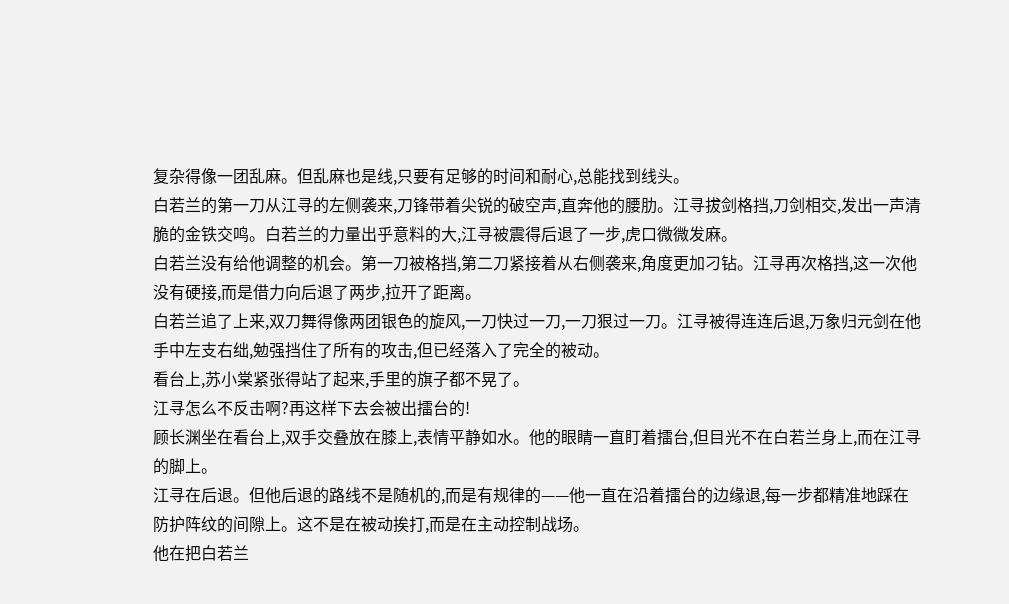复杂得像一团乱麻。但乱麻也是线,只要有足够的时间和耐心,总能找到线头。
白若兰的第一刀从江寻的左侧袭来,刀锋带着尖锐的破空声,直奔他的腰肋。江寻拔剑格挡,刀剑相交,发出一声清脆的金铁交鸣。白若兰的力量出乎意料的大,江寻被震得后退了一步,虎口微微发麻。
白若兰没有给他调整的机会。第一刀被格挡,第二刀紧接着从右侧袭来,角度更加刁钻。江寻再次格挡,这一次他没有硬接,而是借力向后退了两步,拉开了距离。
白若兰追了上来,双刀舞得像两团银色的旋风,一刀快过一刀,一刀狠过一刀。江寻被得连连后退,万象归元剑在他手中左支右绌,勉强挡住了所有的攻击,但已经落入了完全的被动。
看台上,苏小棠紧张得站了起来,手里的旗子都不晃了。
江寻怎么不反击啊?再这样下去会被出擂台的!
顾长渊坐在看台上,双手交叠放在膝上,表情平静如水。他的眼睛一直盯着擂台,但目光不在白若兰身上,而在江寻的脚上。
江寻在后退。但他后退的路线不是随机的,而是有规律的——他一直在沿着擂台的边缘退,每一步都精准地踩在防护阵纹的间隙上。这不是在被动挨打,而是在主动控制战场。
他在把白若兰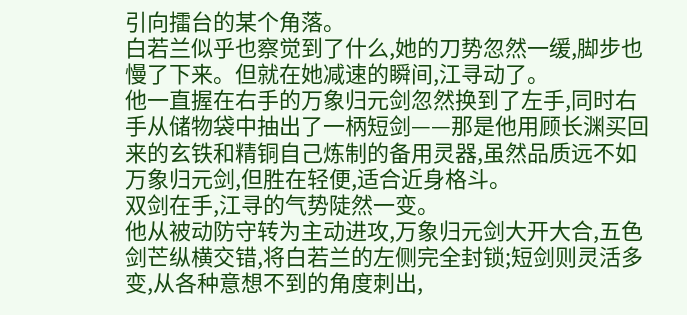引向擂台的某个角落。
白若兰似乎也察觉到了什么,她的刀势忽然一缓,脚步也慢了下来。但就在她减速的瞬间,江寻动了。
他一直握在右手的万象归元剑忽然换到了左手,同时右手从储物袋中抽出了一柄短剑——那是他用顾长渊买回来的玄铁和精铜自己炼制的备用灵器,虽然品质远不如万象归元剑,但胜在轻便,适合近身格斗。
双剑在手,江寻的气势陡然一变。
他从被动防守转为主动进攻,万象归元剑大开大合,五色剑芒纵横交错,将白若兰的左侧完全封锁;短剑则灵活多变,从各种意想不到的角度刺出,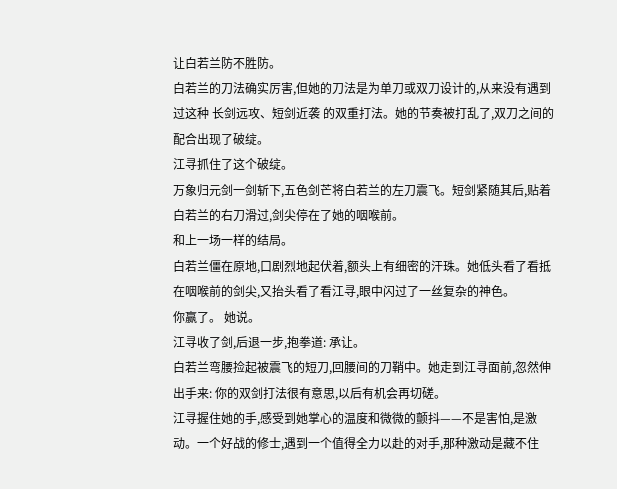让白若兰防不胜防。
白若兰的刀法确实厉害,但她的刀法是为单刀或双刀设计的,从来没有遇到过这种 长剑远攻、短剑近袭 的双重打法。她的节奏被打乱了,双刀之间的配合出现了破绽。
江寻抓住了这个破绽。
万象归元剑一剑斩下,五色剑芒将白若兰的左刀震飞。短剑紧随其后,贴着白若兰的右刀滑过,剑尖停在了她的咽喉前。
和上一场一样的结局。
白若兰僵在原地,口剧烈地起伏着,额头上有细密的汗珠。她低头看了看抵在咽喉前的剑尖,又抬头看了看江寻,眼中闪过了一丝复杂的神色。
你赢了。 她说。
江寻收了剑,后退一步,抱拳道: 承让。
白若兰弯腰捡起被震飞的短刀,回腰间的刀鞘中。她走到江寻面前,忽然伸出手来: 你的双剑打法很有意思,以后有机会再切磋。
江寻握住她的手,感受到她掌心的温度和微微的颤抖——不是害怕,是激动。一个好战的修士,遇到一个值得全力以赴的对手,那种激动是藏不住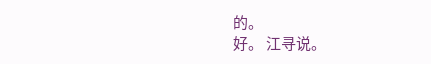的。
好。 江寻说。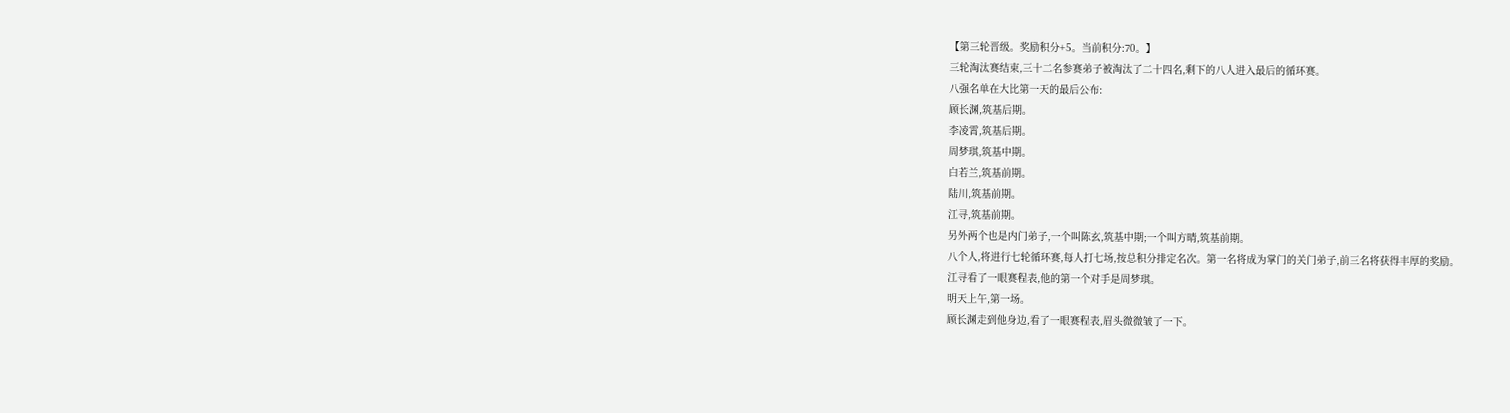【第三轮晋级。奖励积分+5。当前积分:70。】
三轮淘汰赛结束,三十二名参赛弟子被淘汰了二十四名,剩下的八人进入最后的循环赛。
八强名单在大比第一天的最后公布:
顾长渊,筑基后期。
李凌霄,筑基后期。
周梦琪,筑基中期。
白若兰,筑基前期。
陆川,筑基前期。
江寻,筑基前期。
另外两个也是内门弟子,一个叫陈玄,筑基中期;一个叫方晴,筑基前期。
八个人,将进行七轮循环赛,每人打七场,按总积分排定名次。第一名将成为掌门的关门弟子,前三名将获得丰厚的奖励。
江寻看了一眼赛程表,他的第一个对手是周梦琪。
明天上午,第一场。
顾长渊走到他身边,看了一眼赛程表,眉头微微皱了一下。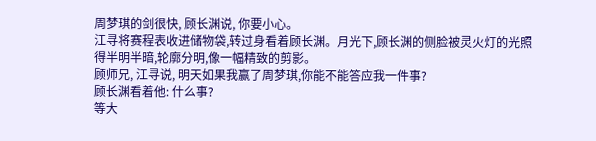周梦琪的剑很快, 顾长渊说, 你要小心。
江寻将赛程表收进储物袋,转过身看着顾长渊。月光下,顾长渊的侧脸被灵火灯的光照得半明半暗,轮廓分明,像一幅精致的剪影。
顾师兄, 江寻说, 明天如果我赢了周梦琪,你能不能答应我一件事?
顾长渊看着他: 什么事?
等大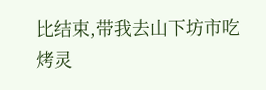比结束,带我去山下坊市吃烤灵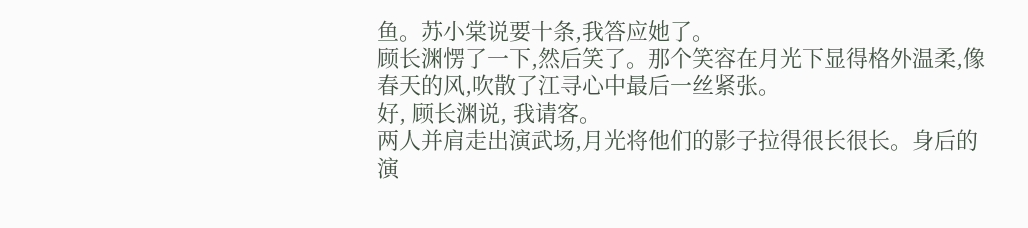鱼。苏小棠说要十条,我答应她了。
顾长渊愣了一下,然后笑了。那个笑容在月光下显得格外温柔,像春天的风,吹散了江寻心中最后一丝紧张。
好, 顾长渊说, 我请客。
两人并肩走出演武场,月光将他们的影子拉得很长很长。身后的演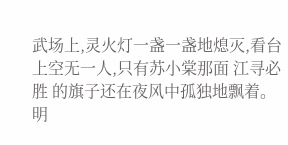武场上,灵火灯一盏一盏地熄灭,看台上空无一人,只有苏小棠那面 江寻必胜 的旗子还在夜风中孤独地飘着。
明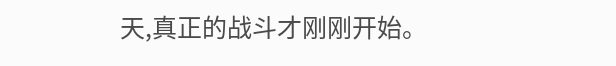天,真正的战斗才刚刚开始。